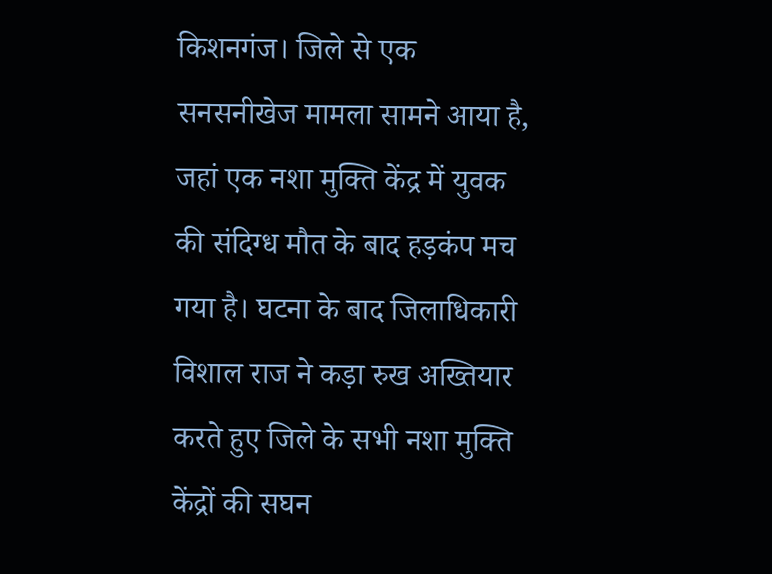किशनगंज। जिले से एक सनसनीखेज मामला सामने आया है, जहां एक नशा मुक्ति केंद्र में युवक की संदिग्ध मौत के बाद हड़कंप मच गया है। घटना के बाद जिलाधिकारी विशाल राज ने कड़ा रुख अख्तियार करते हुए जिले के सभी नशा मुक्ति केंद्रों की सघन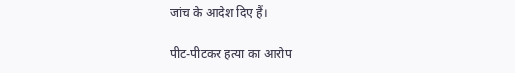जांच के आदेश दिए हैं।

पीट-पीटकर हत्या का आरोप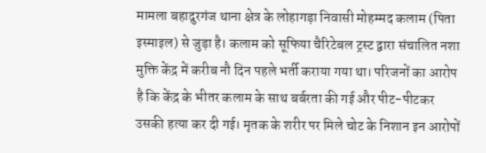मामला बहादुरगंज थाना क्षेत्र के लोहागड़ा निवासी मोहम्मद कलाम (पिता इस्माइल) से जुड़ा है। कलाम को सूफिया चैरिटेबल ट्रस्ट द्वारा संचालित नशा मुक्ति केंद्र में करीब नौ दिन पहले भर्ती कराया गया था। परिजनों का आरोप है कि केंद्र के भीतर कलाम के साथ बर्बरता की गई और पीट-पीटकर उसकी हत्या कर दी गई। मृतक के शरीर पर मिले चोट के निशान इन आरोपों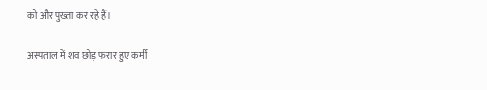को और पुख्ता कर रहे हैं।

अस्पताल में शव छोड़ फरार हुए कर्मी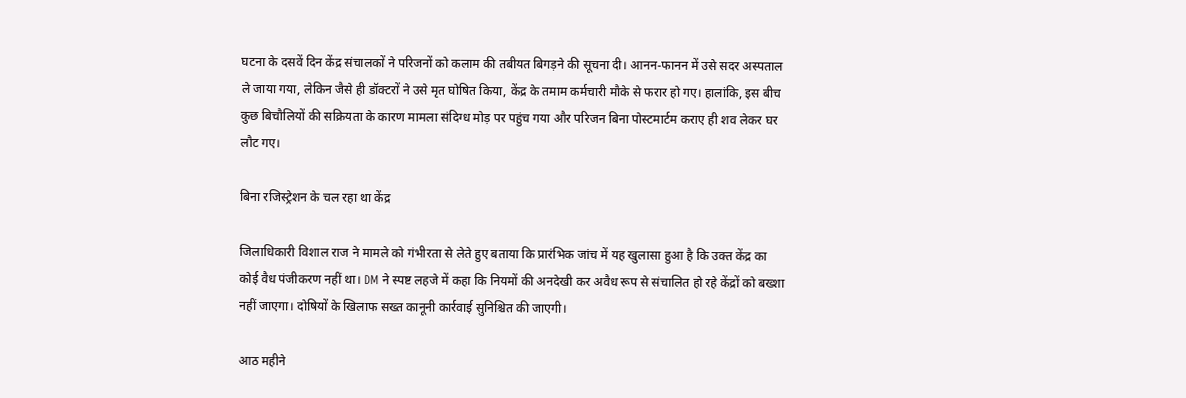घटना के दसवें दिन केंद्र संचालकों ने परिजनों को कलाम की तबीयत बिगड़ने की सूचना दी। आनन-फानन में उसे सदर अस्पताल ले जाया गया, लेकिन जैसे ही डॉक्टरों ने उसे मृत घोषित किया, केंद्र के तमाम कर्मचारी मौके से फरार हो गए। हालांकि, इस बीच कुछ बिचौलियों की सक्रियता के कारण मामला संदिग्ध मोड़ पर पहुंच गया और परिजन बिना पोस्टमार्टम कराए ही शव लेकर घर लौट गए।

बिना रजिस्ट्रेशन के चल रहा था केंद्र

जिलाधिकारी विशाल राज ने मामले को गंभीरता से लेते हुए बताया कि प्रारंभिक जांच में यह खुलासा हुआ है कि उक्त केंद्र का कोई वैध पंजीकरण नहीं था। DM ने स्पष्ट लहजे में कहा कि नियमों की अनदेखी कर अवैध रूप से संचालित हो रहे केंद्रों को बख्शा नहीं जाएगा। दोषियों के खिलाफ सख्त कानूनी कार्रवाई सुनिश्चित की जाएगी।

आठ महीने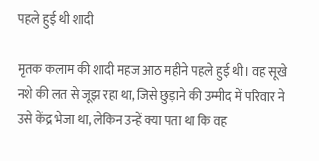पहले हुई थी शादी

मृतक कलाम की शादी महज आठ महीने पहले हुई थी। वह सूखे नशे की लत से जूझ रहा था, जिसे छुड़ाने की उम्मीद में परिवार ने उसे केंद्र भेजा था, लेकिन उन्हें क्या पता था कि वह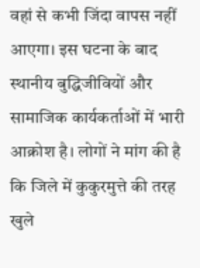वहां से कभी जिंदा वापस नहीं आएगा। इस घटना के बाद स्थानीय बुद्धिजीवियों और सामाजिक कार्यकर्ताओं में भारी आक्रोश है। लोगों ने मांग की है कि जिले में कुकुरमुत्ते की तरह खुले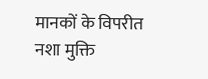मानकों के विपरीत नशा मुक्ति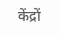केंद्रों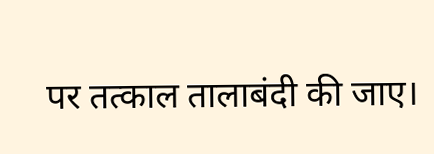पर तत्काल तालाबंदी की जाए।